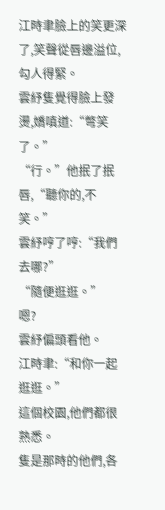江時聿臉上的笑更深了,笑聲從唇邊溢位,勾人得緊。
雲紓隻覺得臉上發燙,嬌嗔道:“彆笑了。”
“行。”他抿了抿唇,“聽你的,不笑。”
雲紓哼了哼:“我們去哪?”
“隨便逛逛。”
嗯?
雲紓偏頭看他。
江時聿:“和你一起逛逛。”
這個校園,他們都很熟悉。
隻是那時的他們,各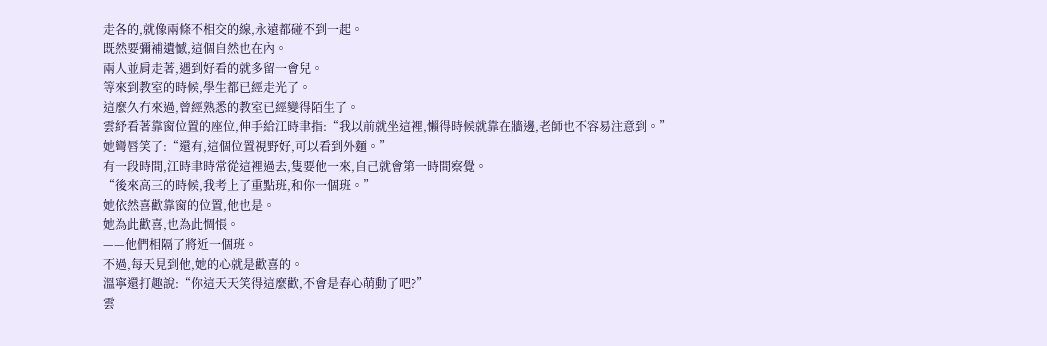走各的,就像兩條不相交的線,永遠都碰不到一起。
既然要彌補遺憾,這個自然也在內。
兩人並肩走著,遇到好看的就多留一會兒。
等來到教室的時候,學生都已經走光了。
這麼久冇來過,曾經熟悉的教室已經變得陌生了。
雲紓看著靠窗位置的座位,伸手給江時聿指:“我以前就坐這裡,懶得時候就靠在牆邊,老師也不容易注意到。”
她彎唇笑了:“還有,這個位置視野好,可以看到外麵。”
有一段時間,江時聿時常從這裡過去,隻要他一來,自己就會第一時間察覺。
“後來高三的時候,我考上了重點班,和你一個班。”
她依然喜歡靠窗的位置,他也是。
她為此歡喜,也為此惆悵。
——他們相隔了將近一個班。
不過,每天見到他,她的心就是歡喜的。
溫寧還打趣說:“你這天天笑得這麼歡,不會是春心萌動了吧?”
雲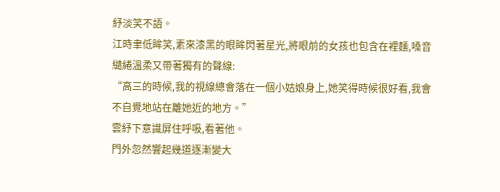紓淡笑不語。
江時聿低眸笑,素來漆黑的眼眸閃著星光,將眼前的女孩也包含在裡麵,嗓音繾綣溫柔又帶著獨有的聲線:
“高三的時候,我的視線總會落在一個小姑娘身上,她笑得時候很好看,我會不自覺地站在離她近的地方。”
雲紓下意識屏住呼吸,看著他。
門外忽然響起幾道逐漸變大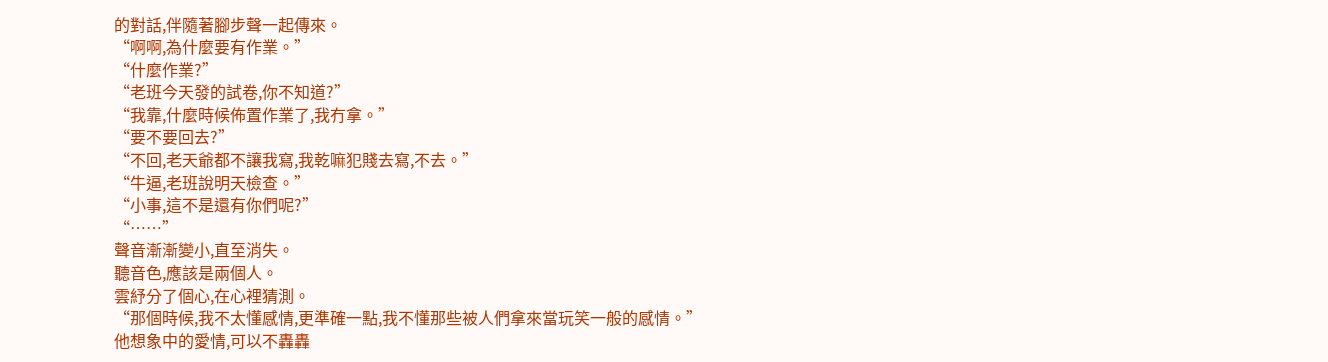的對話,伴隨著腳步聲一起傳來。
“啊啊,為什麼要有作業。”
“什麼作業?”
“老班今天發的試卷,你不知道?”
“我靠,什麼時候佈置作業了,我冇拿。”
“要不要回去?”
“不回,老天爺都不讓我寫,我乾嘛犯賤去寫,不去。”
“牛逼,老班說明天檢查。”
“小事,這不是還有你們呢?”
“……”
聲音漸漸變小,直至消失。
聽音色,應該是兩個人。
雲紓分了個心,在心裡猜測。
“那個時候,我不太懂感情,更準確一點,我不懂那些被人們拿來當玩笑一般的感情。”
他想象中的愛情,可以不轟轟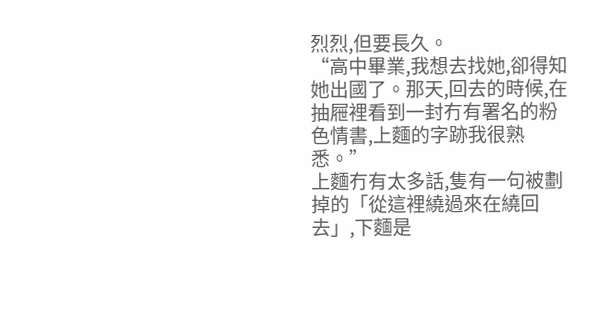烈烈,但要長久。
“高中畢業,我想去找她,卻得知她出國了。那天,回去的時候,在抽屜裡看到一封冇有署名的粉色情書,上麵的字跡我很熟悉。”
上麵冇有太多話,隻有一句被劃掉的「從這裡繞過來在繞回去」,下麵是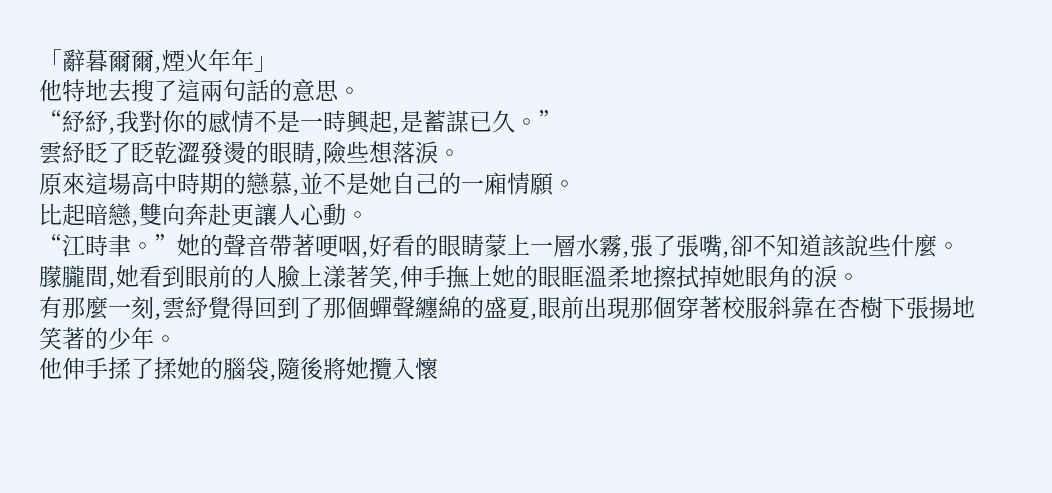「辭暮爾爾,煙火年年」
他特地去搜了這兩句話的意思。
“紓紓,我對你的感情不是一時興起,是蓄謀已久。”
雲紓眨了眨乾澀發燙的眼睛,險些想落淚。
原來這場高中時期的戀慕,並不是她自己的一廂情願。
比起暗戀,雙向奔赴更讓人心動。
“江時聿。”她的聲音帶著哽咽,好看的眼睛蒙上一層水霧,張了張嘴,卻不知道該說些什麼。
朦朧間,她看到眼前的人臉上漾著笑,伸手撫上她的眼眶溫柔地擦拭掉她眼角的淚。
有那麼一刻,雲紓覺得回到了那個蟬聲纏綿的盛夏,眼前出現那個穿著校服斜靠在杏樹下張揚地笑著的少年。
他伸手揉了揉她的腦袋,隨後將她攬入懷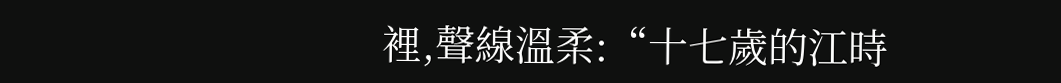裡,聲線溫柔:“十七歲的江時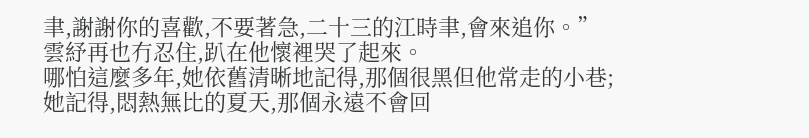聿,謝謝你的喜歡,不要著急,二十三的江時聿,會來追你。”
雲紓再也冇忍住,趴在他懷裡哭了起來。
哪怕這麼多年,她依舊清晰地記得,那個很黑但他常走的小巷;
她記得,悶熱無比的夏天,那個永遠不會回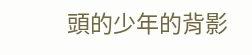頭的少年的背影